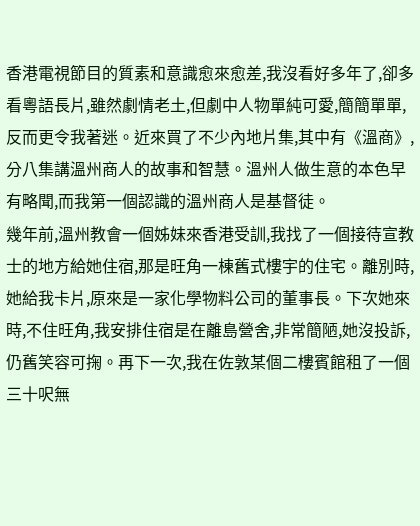香港電視節目的質素和意識愈來愈差,我沒看好多年了,卻多看粵語長片,雖然劇情老土,但劇中人物單純可愛,簡簡單單,反而更令我著迷。近來買了不少內地片集,其中有《溫商》,分八集講溫州商人的故事和智慧。溫州人做生意的本色早有略聞,而我第一個認識的溫州商人是基督徒。
幾年前,溫州教會一個姊妹來香港受訓,我找了一個接待宣教士的地方給她住宿,那是旺角一棟舊式樓宇的住宅。離別時,她給我卡片,原來是一家化學物料公司的董事長。下次她來時,不住旺角,我安排住宿是在離島營舍,非常簡陋,她沒投訴,仍舊笑容可掬。再下一次,我在佐敦某個二樓賓館租了一個三十呎無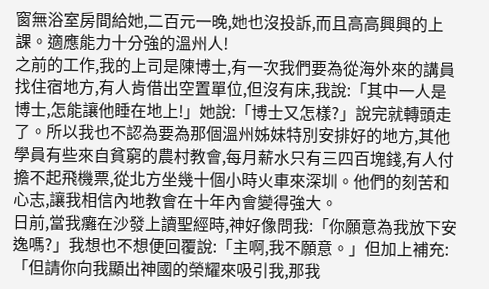窗無浴室房間給她,二百元一晚,她也沒投訴,而且高高興興的上課。適應能力十分強的溫州人!
之前的工作,我的上司是陳博士,有一次我們要為從海外來的講員找住宿地方,有人肯借出空置單位,但沒有床,我說:「其中一人是博士,怎能讓他睡在地上!」她說:「博士又怎樣?」說完就轉頭走了。所以我也不認為要為那個溫州姊妹特別安排好的地方,其他學員有些來自貧窮的農村教會,每月薪水只有三四百塊錢,有人付擔不起飛機票,從北方坐幾十個小時火車來深圳。他們的刻苦和心志,讓我相信內地教會在十年內會變得強大。
日前,當我癱在沙發上讀聖經時,神好像問我:「你願意為我放下安逸嗎?」我想也不想便回覆說:「主啊,我不願意。」但加上補充:「但請你向我顯出神國的榮耀來吸引我,那我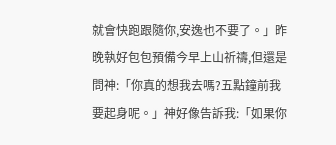就會快跑跟隨你,安逸也不要了。」昨晚執好包包預備今早上山祈禱,但還是問神:「你真的想我去嗎?五點鐘前我要起身呢。」神好像告訴我:「如果你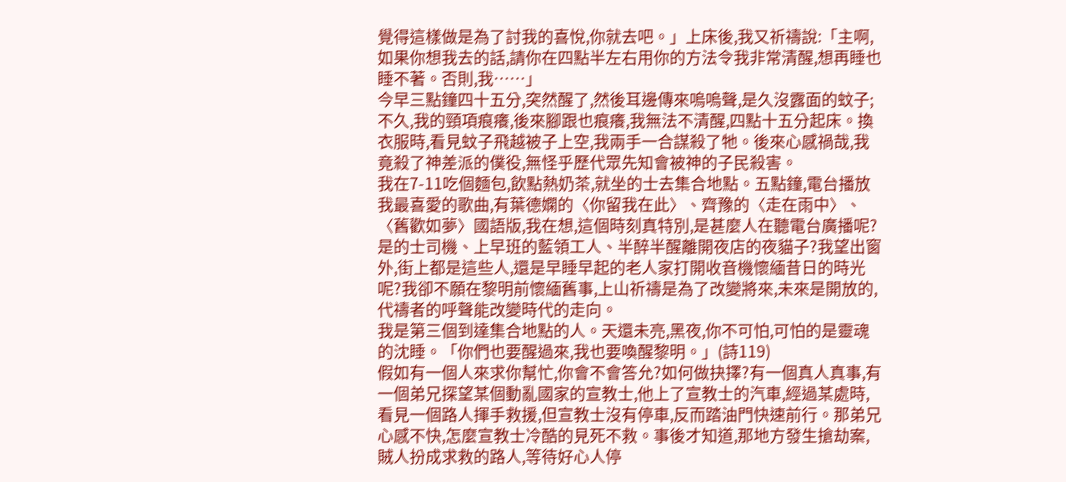覺得這樣做是為了討我的喜悅,你就去吧。」上床後,我又祈禱說:「主啊,如果你想我去的話,請你在四點半左右用你的方法令我非常清醒,想再睡也睡不著。否則,我……」
今早三點鐘四十五分,突然醒了,然後耳邊傳來嗚嗚聲,是久沒露面的蚊子;不久,我的頸項痕癢,後來腳跟也痕癢,我無法不清醒,四點十五分起床。換衣服時,看見蚊子飛越被子上空,我兩手一合謀殺了牠。後來心感禍哉,我竟殺了神差派的僕役,無怪乎歷代眾先知會被神的子民殺害。
我在7-11吃個麵包,飲點熱奶茶,就坐的士去集合地點。五點鐘,電台播放我最喜愛的歌曲,有葉德嫻的〈你留我在此〉、齊豫的〈走在雨中〉、〈舊歡如夢〉國語版,我在想,這個時刻真特別,是甚麼人在聽電台廣播呢?是的士司機、上早班的藍領工人、半醉半醒離開夜店的夜貓子?我望出窗外,街上都是這些人,還是早睡早起的老人家打開收音機懷緬昔日的時光呢?我卻不願在黎明前懷緬舊事,上山祈禱是為了改變將來,未來是開放的,代禱者的呼聲能改變時代的走向。
我是第三個到達集合地點的人。天還未亮,黑夜,你不可怕,可怕的是靈魂的沈睡。「你們也要醒過來,我也要喚醒黎明。」(詩119)
假如有一個人來求你幫忙,你會不會答允?如何做抉擇?有一個真人真事,有一個弟兄探望某個動亂國家的宣教士,他上了宣教士的汽車,經過某處時,看見一個路人揮手救援,但宣教士沒有停車,反而踏油門快速前行。那弟兄心感不快,怎麼宣教士冷酷的見死不救。事後才知道,那地方發生搶劫案,賊人扮成求救的路人,等待好心人停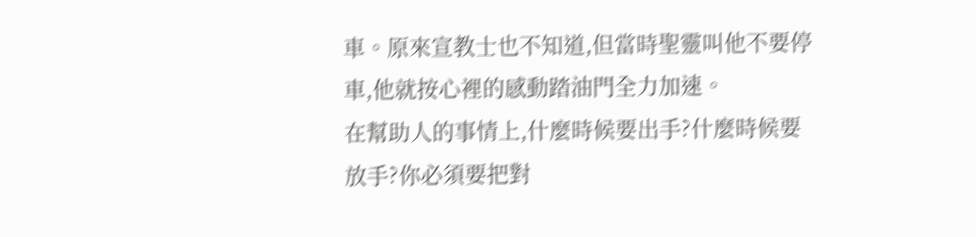車。原來宣教士也不知道,但當時聖靈叫他不要停車,他就按心裡的感動踏油門全力加速。
在幫助人的事情上,什麼時候要出手?什麼時候要放手?你必須要把對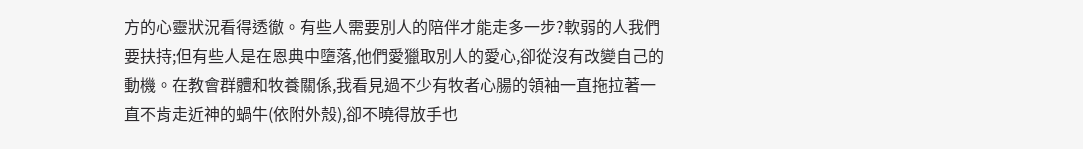方的心靈狀況看得透徹。有些人需要別人的陪伴才能走多一步?軟弱的人我們要扶持;但有些人是在恩典中墮落,他們愛獵取別人的愛心,卻從沒有改變自己的動機。在教會群體和牧養關係,我看見過不少有牧者心腸的領袖一直拖拉著一直不肯走近神的蝸牛(依附外殼),卻不曉得放手也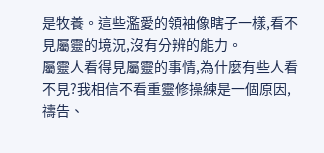是牧養。這些濫愛的領袖像瞎子一樣,看不見屬靈的境況,沒有分辨的能力。
屬靈人看得見屬靈的事情,為什麼有些人看不見?我相信不看重靈修操練是一個原因,禱告、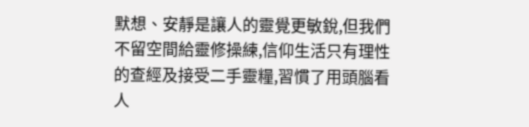默想、安靜是讓人的靈覺更敏銳,但我們不留空間給靈修操練,信仰生活只有理性的查經及接受二手靈糧,習慣了用頭腦看人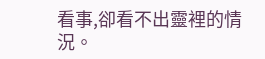看事,卻看不出靈裡的情況。